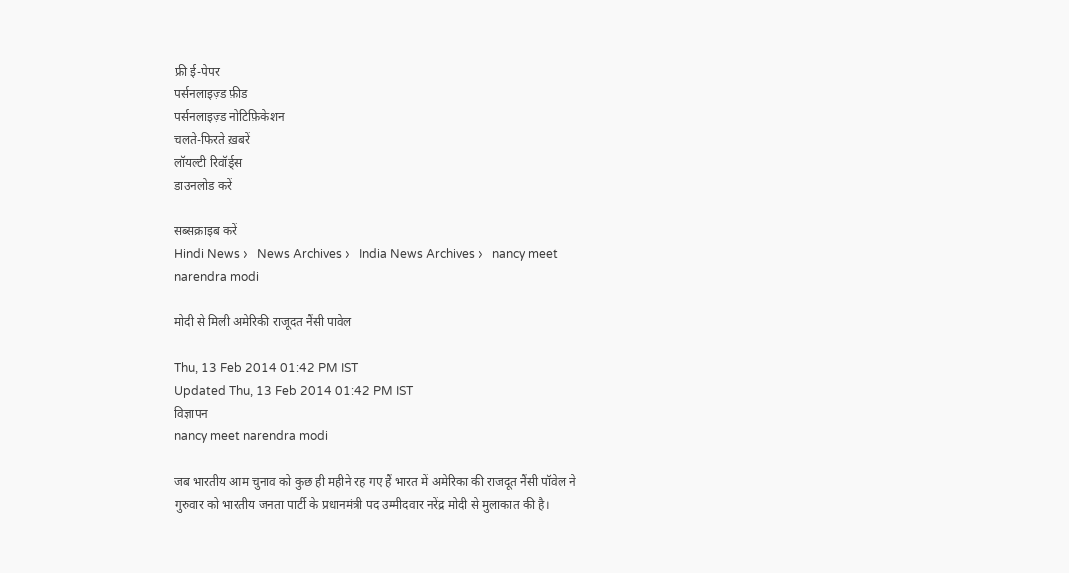फ्री ई-पेपर
पर्सनलाइज़्ड फ़ीड
पर्सनलाइज़्ड नोटिफ़िकेशन
चलते-फिरते ख़बरें
लॉयल्टी रिवॉर्ड्स
डाउनलोड करें

सब्सक्राइब करें
Hindi News ›   News Archives ›   India News Archives ›   nancy meet narendra modi

मोदी से मिली अमेरिकी राजूदत नैंसी पावेल

Thu, 13 Feb 2014 01:42 PM IST
Updated Thu, 13 Feb 2014 01:42 PM IST
विज्ञापन
nancy meet narendra modi

जब भारतीय आम चुनाव को कुछ ही महीने रह गए हैं भारत में अमेरिका की राजदूत नैंसी पॉवेल ने गुरुवार को भारतीय जनता पार्टी के प्रधानमंत्री पद उम्मीदवार नरेंद्र मोदी से मुलाकात की है।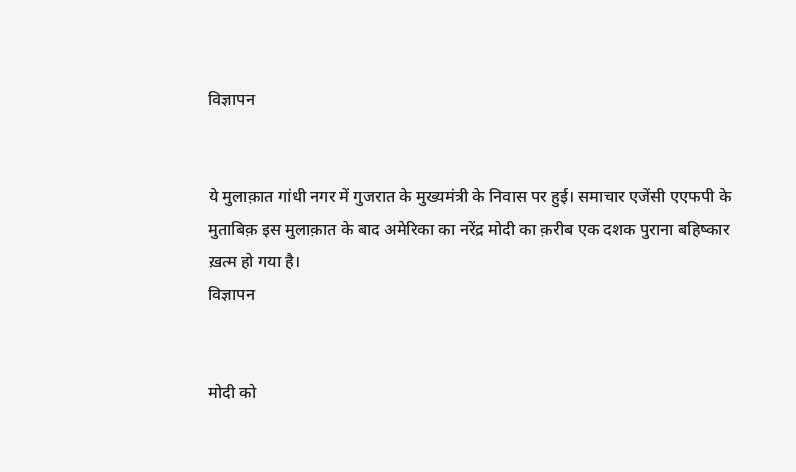विज्ञापन


ये मुलाक़ात गांधी नगर में गुजरात के मुख्यमंत्री के निवास पर हुई। समाचार एजेंसी एएफपी के मुताबिक़ इस मुलाक़ात के बाद अमेरिका का नरेंद्र मोदी का क़रीब एक दशक पुराना बहिष्कार ख़त्म हो गया है।
विज्ञापन


मोदी को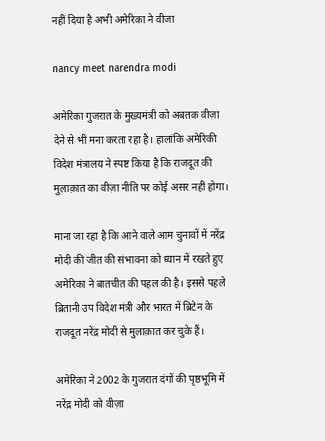नहीं दिया है अभी अमेरिका ने वीजा

nancy meet narendra modi

अमेरिका गुजरात के मुख्यमंत्री को अबतक वीज़ा देने से भी मना करता रहा है। हालांकि अमे‌रिकी विदेश मंत्रालय ने स्पष्ट किया है कि राजदूत की मुलाक़ात का वीज़ा नीति पर कोई असर नहीं होगा।

माना जा रहा है कि आने वाले आम चुनावों में नरेंद्र मोदी की जीत की संभावना को ध्यान में रखते हुए अमेरिका ने बातचीत की पहल की है। इससे पहले ब्रितानी उप विदेश मंत्री और भारत में ब्रिटेन के राजदूत नरेंद्र मोदी से मुलाक़ात कर चुके हैं।

अमेरिका ने 2002 के गुजरात दंगों की पृष्ठभूमि में नरेंद्र मोदी को वीज़ा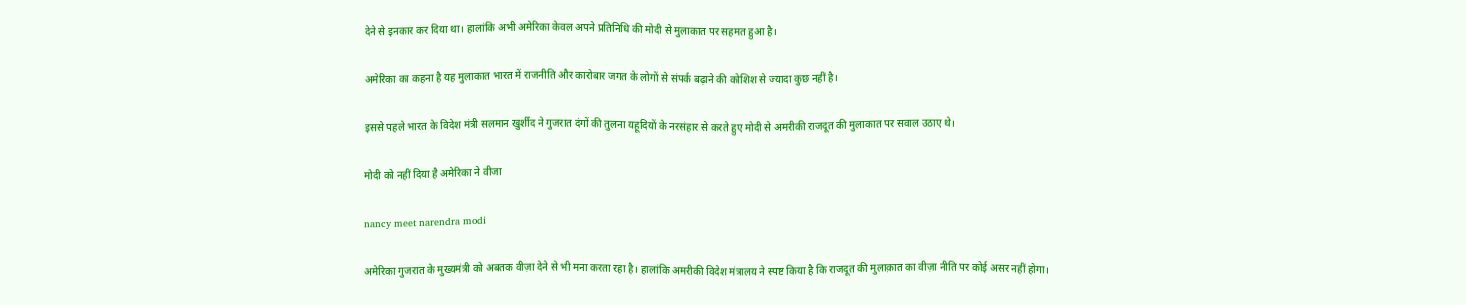देने से इनकार कर दिया था। हालांकि अभी अमेरिका केवल अपने प्रतिनिधि की मोदी से मुलाकात पर सहमत हुआ है।

अमेरिका का कहना है यह मुलाकात भारत में राजनीति और कारोबार जगत के लोगों से संपर्क बढ़ाने की कोशिश से ज्यादा कुछ नहीं है।

इससे पहले भारत के विदेश मंत्री सलमान खुर्शीद ने गुजरात दंगों की तुलना यहूदियों के नरसंहार से करते हुए मोदी से अमरीकी राजदूत की मुलाकात पर सवाल उठाए थे।

मोदी को नहीं दिया है अमेरिका ने वीजा

nancy meet narendra modi

अमेरिका गुजरात के मुख्यमंत्री को अबतक वीज़ा देने से भी मना करता रहा है। हालांकि अमरीकी विदेश मंत्रालय ने स्पष्ट किया है कि राजदूत की मुलाक़ात का वीज़ा नीति पर कोई असर नहीं होगा।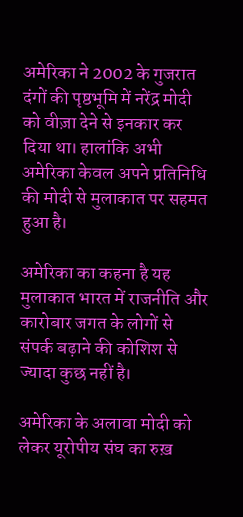अमेरिका ने 2002 के गुजरात दंगों की पृष्ठभूमि में नरेंद्र मोदी को वीज़ा देने से इनकार कर दिया था। हालांकि अभी अमेरिका केवल अपने प्रतिनिधि की मोदी से मुलाकात पर सहमत हुआ है।

अमेरिका का कहना है यह मुलाकात भारत में राजनीति और कारोबार जगत के लोगों से संपर्क बढ़ाने की कोशिश से ज्यादा कुछ नहीं है।

अमेरिका के अलावा मोदी को लेकर यूरोपीय संघ का रुख़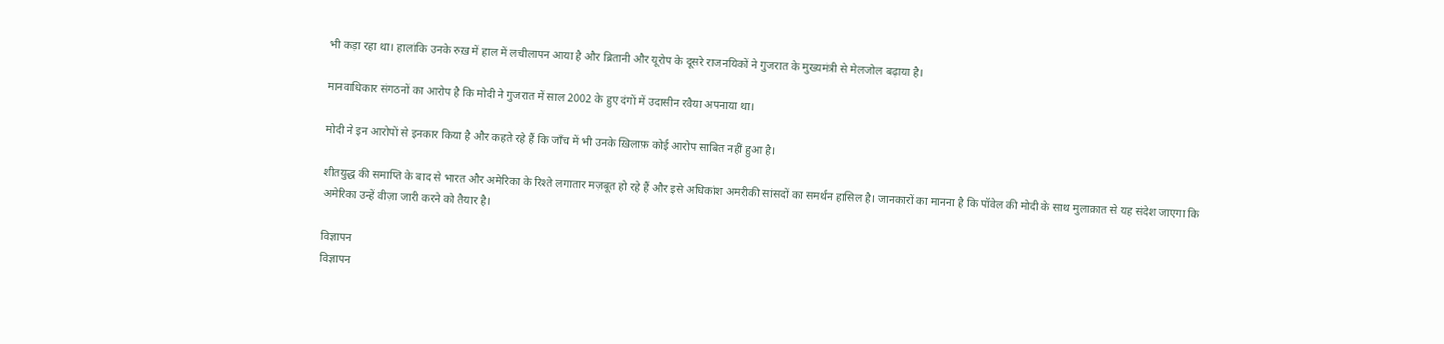भी कड़ा रहा था। हालांकि उनके रुख़ में हाल में लचीलापन आया है और ब्रितानी और यूरोप के दूसरे राजनयिकों ने गुजरात के मुख्यमंत्री से मेलजोल बढ़ाया है।

मानवाधिकार संगठनों का आरोप है कि मोदी ने गुजरात में साल 2002 के हुए दंगों में उदासीन रवैया अपनाया था।

मोदी ने इन आरोपों से इनकार किया है और कहते रहे हैं कि जाँच में भी उनके ख़िलाफ़ कोई आरोप साबित नहीं हुआ है।

शीतयुद्ध की समाप्ति के बाद से भारत और अमेरिका के रिश्ते लगातार मज़बूत हो रहे हैं और इसे अधिकांश अमरीकी सांसदों का समर्थन हासिल है। जानकारों का मानना है कि पॉवेल की मोदी के साथ मुलाक़ात से यह संदेश जाएगा कि अमेरिका उन्हें वीज़ा जारी करने को तैयार है।

विज्ञापन
विज्ञापन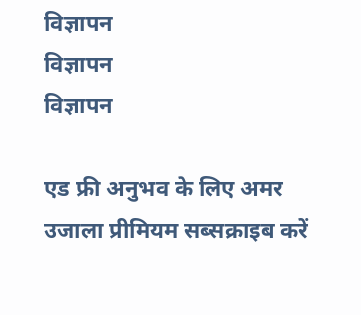विज्ञापन
विज्ञापन
विज्ञापन

एड फ्री अनुभव के लिए अमर उजाला प्रीमियम सब्सक्राइब करें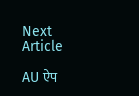Next Article

AU ऐप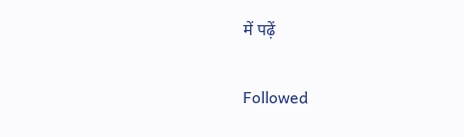में पढ़ें

Followed